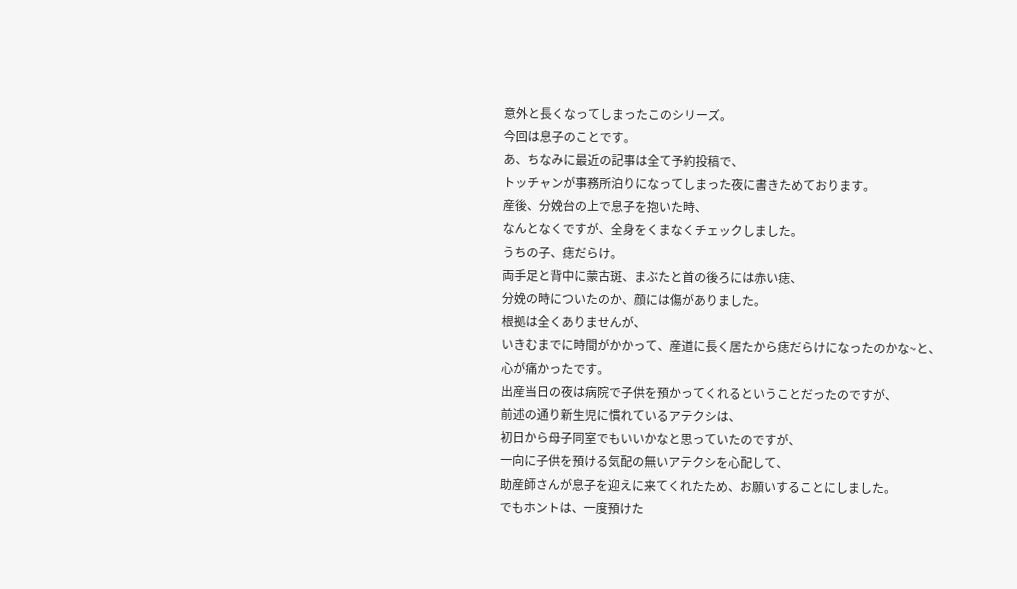意外と長くなってしまったこのシリーズ。
今回は息子のことです。
あ、ちなみに最近の記事は全て予約投稿で、
トッチャンが事務所泊りになってしまった夜に書きためております。
産後、分娩台の上で息子を抱いた時、
なんとなくですが、全身をくまなくチェックしました。
うちの子、痣だらけ。
両手足と背中に蒙古斑、まぶたと首の後ろには赤い痣、
分娩の時についたのか、顔には傷がありました。
根拠は全くありませんが、
いきむまでに時間がかかって、産道に長く居たから痣だらけになったのかな~と、
心が痛かったです。
出産当日の夜は病院で子供を預かってくれるということだったのですが、
前述の通り新生児に慣れているアテクシは、
初日から母子同室でもいいかなと思っていたのですが、
一向に子供を預ける気配の無いアテクシを心配して、
助産師さんが息子を迎えに来てくれたため、お願いすることにしました。
でもホントは、一度預けた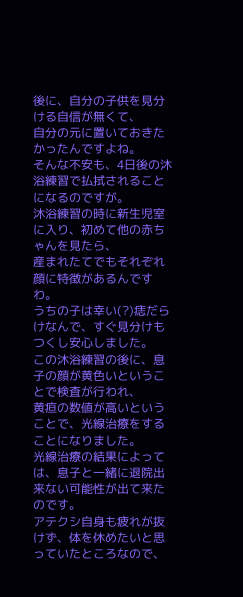後に、自分の子供を見分ける自信が無くて、
自分の元に置いておきたかったんですよね。
そんな不安も、4日後の沐浴練習で払拭されることになるのですが。
沐浴練習の時に新生児室に入り、初めて他の赤ちゃんを見たら、
産まれたてでもそれぞれ顔に特徴があるんですわ。
うちの子は幸い(?)痣だらけなんで、すぐ見分けもつくし安心しました。
この沐浴練習の後に、息子の顔が黄色いということで検査が行われ、
黄疸の数値が高いということで、光線治療をすることになりました。
光線治療の結果によっては、息子と一緒に退院出来ない可能性が出て来たのです。
アテクシ自身も疲れが抜けず、体を休めたいと思っていたところなので、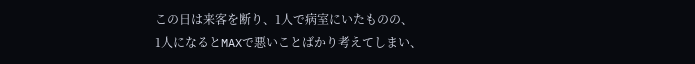この日は来客を断り、1人で病室にいたものの、
1人になるとMAXで悪いことばかり考えてしまい、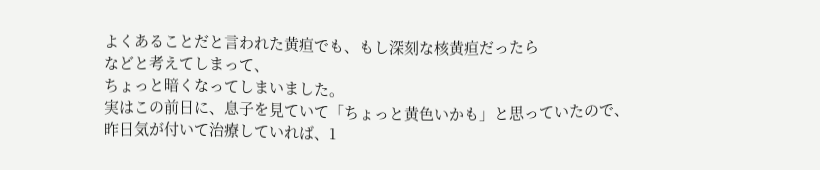よくあることだと言われた黄疸でも、もし深刻な核黄疸だったら
などと考えてしまって、
ちょっと暗くなってしまいました。
実はこの前日に、息子を見ていて「ちょっと黄色いかも」と思っていたので、
昨日気が付いて治療していれば、1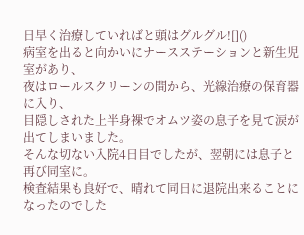日早く治療していればと頭はグルグル![]()
病室を出ると向かいにナースステーションと新生児室があり、
夜はロールスクリーンの間から、光線治療の保育器に入り、
目隠しされた上半身裸でオムツ姿の息子を見て涙が出てしまいました。
そんな切ない入院4日目でしたが、翌朝には息子と再び同室に。
検査結果も良好で、晴れて同日に退院出来ることになったのでした